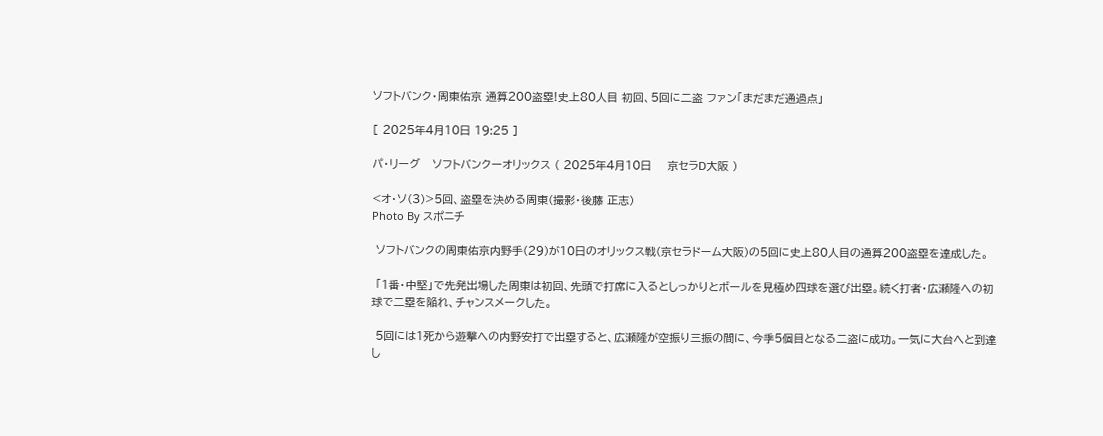ソフトバンク・周東佑京 通算200盗塁!史上80人目 初回、5回に二盗 ファン「まだまだ通過点」

[ 2025年4月10日 19:25 ]

パ・リーグ   ソフトバンクーオリックス ( 2025年4月10日    京セラD大阪 )

<オ・ソ(3)>5回、盗塁を決める周東(撮影・後藤 正志)
Photo By スポニチ

 ソフトバンクの周東佑京内野手(29)が10日のオリックス戦(京セラドーム大阪)の5回に史上80人目の通算200盗塁を達成した。

 「1番・中堅」で先発出場した周東は初回、先頭で打席に入るとしっかりとボールを見極め四球を選び出塁。続く打者・広瀬隆への初球で二塁を陥れ、チャンスメークした。

 5回には1死から遊撃への内野安打で出塁すると、広瀬隆が空振り三振の間に、今季5個目となる二盗に成功。一気に大台へと到達し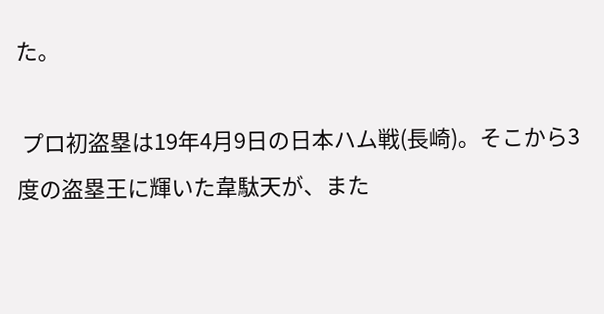た。

 プロ初盗塁は19年4月9日の日本ハム戦(長崎)。そこから3度の盗塁王に輝いた韋駄天が、また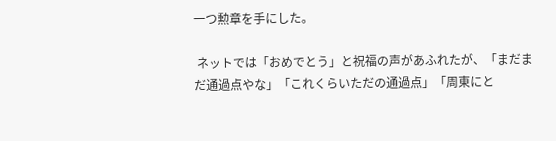一つ勲章を手にした。

 ネットでは「おめでとう」と祝福の声があふれたが、「まだまだ通過点やな」「これくらいただの通過点」「周東にと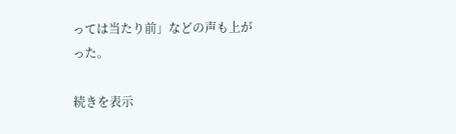っては当たり前」などの声も上がった。

続きを表示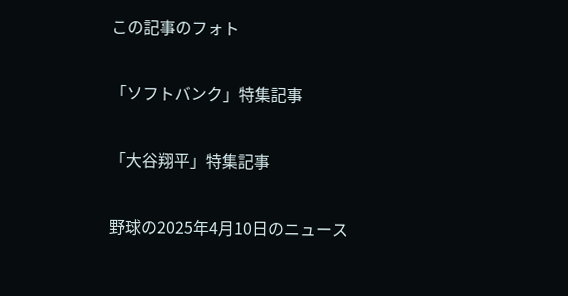この記事のフォト

「ソフトバンク」特集記事

「大谷翔平」特集記事

野球の2025年4月10日のニュース